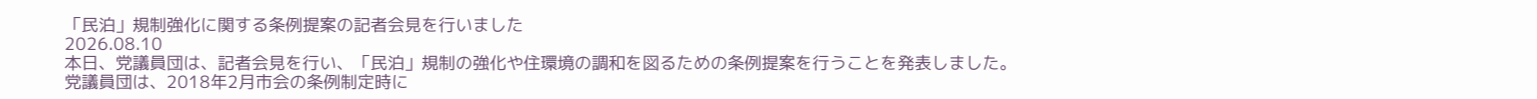「民泊」規制強化に関する条例提案の記者会見を行いました
2026.08.10
本日、党議員団は、記者会見を行い、「民泊」規制の強化や住環境の調和を図るための条例提案を行うことを発表しました。
党議員団は、2018年2月市会の条例制定時に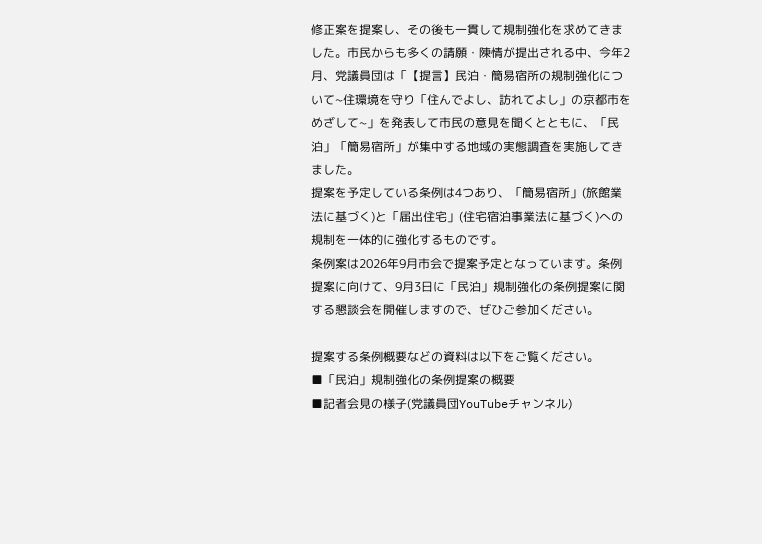修正案を提案し、その後も一貫して規制強化を求めてきました。市民からも多くの請願・陳情が提出される中、今年2月、党議員団は「【提言】民泊・簡易宿所の規制強化について~住環境を守り「住んでよし、訪れてよし」の京都市をめざして~」を発表して市民の意見を聞くとともに、「民泊」「簡易宿所」が集中する地域の実態調査を実施してきました。
提案を予定している条例は4つあり、「簡易宿所」(旅館業法に基づく)と「届出住宅」(住宅宿泊事業法に基づく)への規制を一体的に強化するものです。
条例案は2026年9月市会で提案予定となっています。条例提案に向けて、9月3日に「民泊」規制強化の条例提案に関する懇談会を開催しますので、ぜひご参加ください。

提案する条例概要などの資料は以下をご覧ください。
■「民泊」規制強化の条例提案の概要
■記者会見の様子(党議員団YouTubeチャンネル)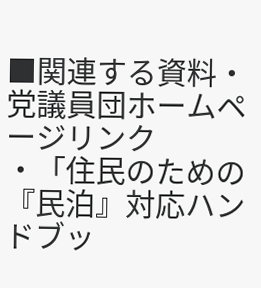■関連する資料・党議員団ホームページリンク
・「住民のための『民泊』対応ハンドブッ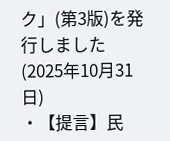ク」(第3版)を発行しました(2025年10月31日)
・【提言】民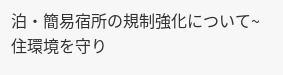泊・簡易宿所の規制強化について~住環境を守り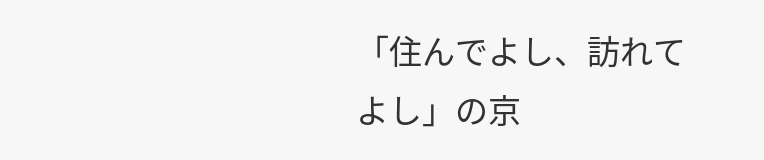「住んでよし、訪れてよし」の京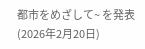都市をめざして~ を発表(2026年2月20日)